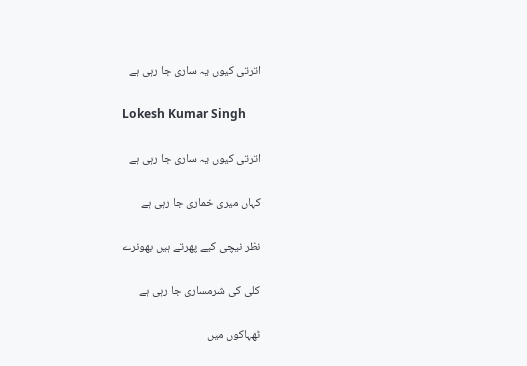اترتی کیوں یہ ساری جا رہی ہے

Lokesh Kumar Singh

اترتی کیوں یہ ساری جا رہی ہے

کہاں میری خماری جا رہی ہے

نظر نیچی کیے پھرتے ہیں بھونرے

کلی کی شرمساری جا رہی ہے

ٹھہاکوں میں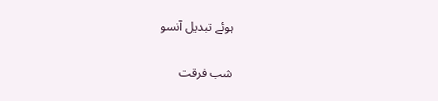ہوئے تبدیل آنسو

شب فرقت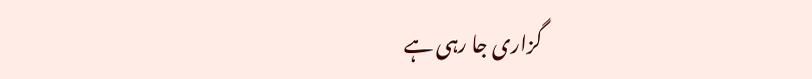گزاری جا رہی ہے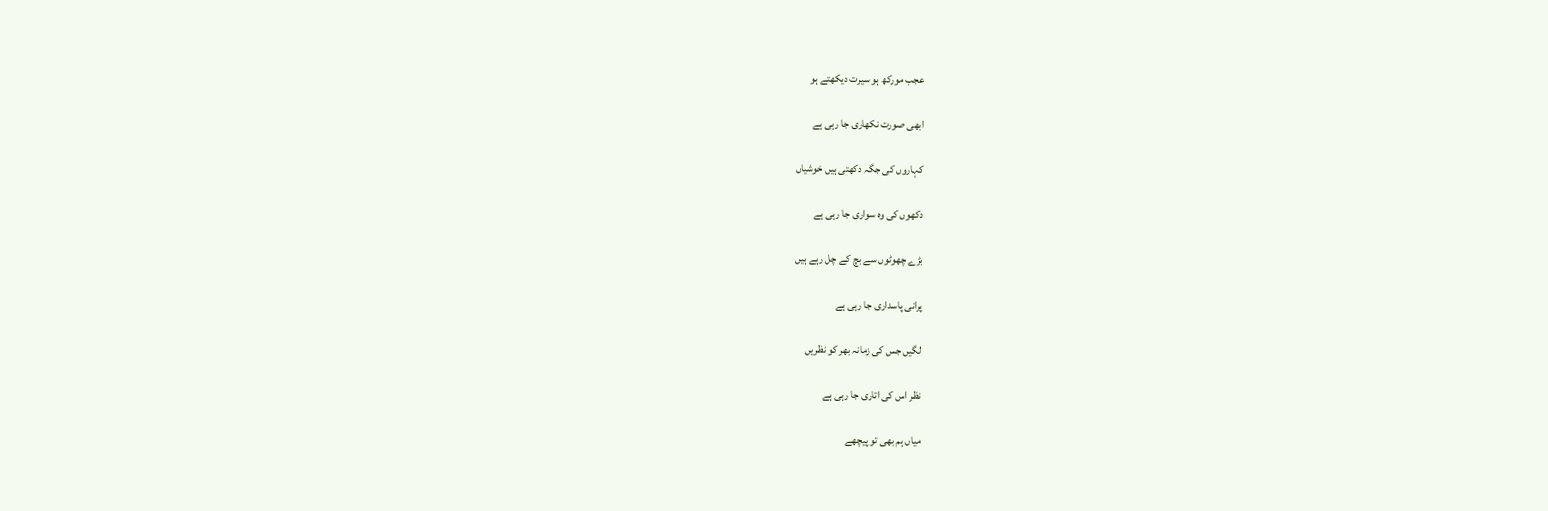عجب مورکھ ہو سیرت دیکھتے ہو

ابھی صورت نکھاری جا رہی ہے

کہاروں کی جگہ دکھتی ہیں خوشیاں

دکھوں کی وہ سواری جا رہی ہے

بڑے چھوٹوں سے بچ کے چل رہے ہیں

پرانی پاسداری جا رہی ہے

لگیں جس کی زمانہ بھر کو نظریں

نظر اس کی اتاری جا رہی ہے

میاں ہم بھی تو پیچھے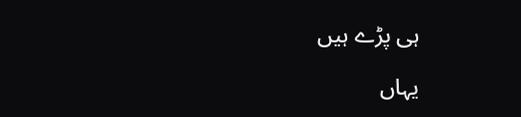ہی پڑے ہیں

یہاں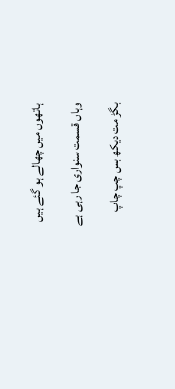ہاتھوں میں چھالے ہو گئے ہیں

وہاں قسمت سنواری جا رہی ہے

بگڑ مت دیکھ بس چپ چاپ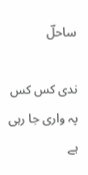ساحلؔ

ندی کس کس پہ واری جا رہی ہے